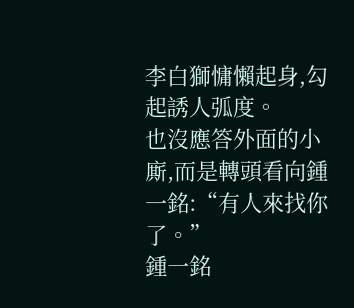李白獅慵懶起身,勾起誘人弧度。
也沒應答外面的小廝,而是轉頭看向鍾一銘:“有人來找你了。”
鍾一銘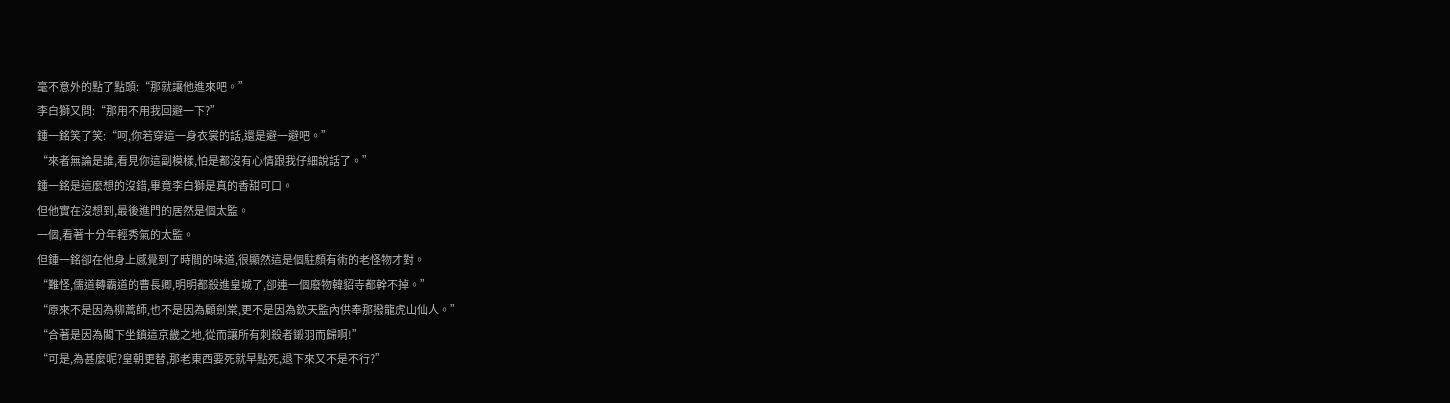毫不意外的點了點頭:“那就讓他進來吧。”
李白獅又問:“那用不用我回避一下?”
鍾一銘笑了笑:“呵,你若穿這一身衣裳的話,還是避一避吧。”
“來者無論是誰,看見你這副模樣,怕是都沒有心情跟我仔細說話了。”
鍾一銘是這麼想的沒錯,畢竟李白獅是真的香甜可口。
但他實在沒想到,最後進門的居然是個太監。
一個,看著十分年輕秀氣的太監。
但鍾一銘卻在他身上感覺到了時間的味道,很顯然這是個駐顏有術的老怪物才對。
“難怪,儒道轉霸道的曹長卿,明明都殺進皇城了,卻連一個廢物韓貂寺都幹不掉。”
“原來不是因為柳蒿師,也不是因為顧劍棠,更不是因為欽天監內供奉那撥龍虎山仙人。”
“合著是因為閣下坐鎮這京畿之地,從而讓所有刺殺者鎩羽而歸啊!”
“可是,為甚麼呢?皇朝更替,那老東西要死就早點死,退下來又不是不行?”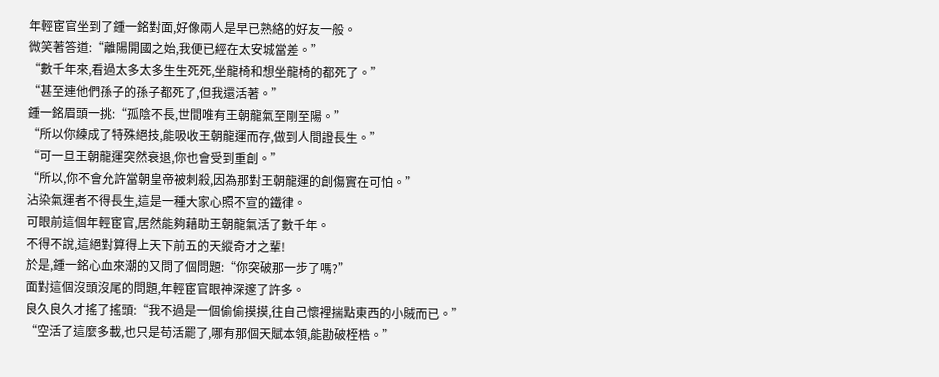年輕宦官坐到了鍾一銘對面,好像兩人是早已熟絡的好友一般。
微笑著答道:“離陽開國之始,我便已經在太安城當差。”
“數千年來,看過太多太多生生死死,坐龍椅和想坐龍椅的都死了。”
“甚至連他們孫子的孫子都死了,但我還活著。”
鍾一銘眉頭一挑:“孤陰不長,世間唯有王朝龍氣至剛至陽。”
“所以你練成了特殊絕技,能吸收王朝龍運而存,做到人間證長生。”
“可一旦王朝龍運突然衰退,你也會受到重創。”
“所以,你不會允許當朝皇帝被刺殺,因為那對王朝龍運的創傷實在可怕。”
沾染氣運者不得長生,這是一種大家心照不宣的鐵律。
可眼前這個年輕宦官,居然能夠藉助王朝龍氣活了數千年。
不得不說,這絕對算得上天下前五的天縱奇才之輩!
於是,鍾一銘心血來潮的又問了個問題:“你突破那一步了嗎?”
面對這個沒頭沒尾的問題,年輕宦官眼神深邃了許多。
良久良久才搖了搖頭:“我不過是一個偷偷摸摸,往自己懷裡揣點東西的小賊而已。”
“空活了這麼多載,也只是苟活罷了,哪有那個天賦本領,能勘破桎梏。”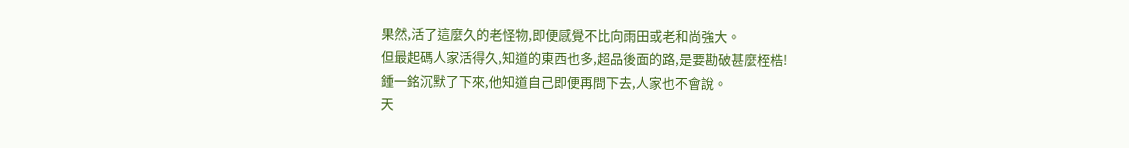果然,活了這麼久的老怪物,即便感覺不比向雨田或老和尚強大。
但最起碼人家活得久,知道的東西也多,超品後面的路,是要勘破甚麼桎梏!
鍾一銘沉默了下來,他知道自己即便再問下去,人家也不會說。
天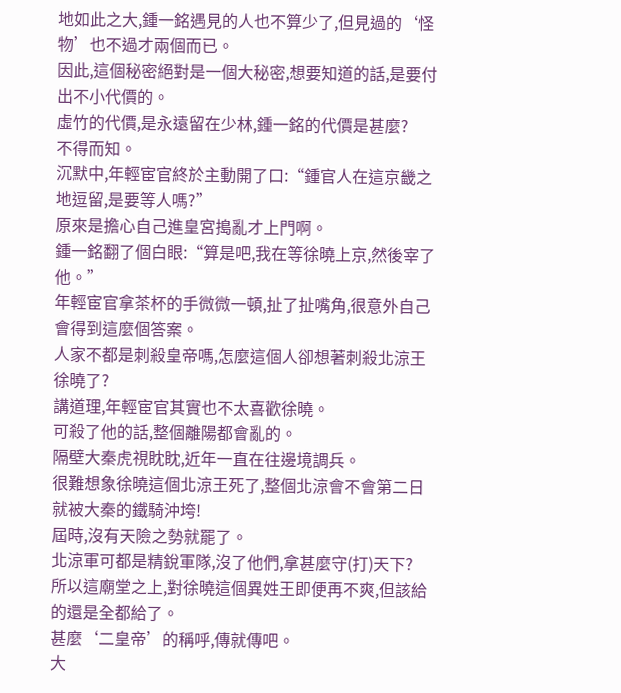地如此之大,鍾一銘遇見的人也不算少了,但見過的‘怪物’也不過才兩個而已。
因此,這個秘密絕對是一個大秘密,想要知道的話,是要付出不小代價的。
虛竹的代價,是永遠留在少林,鍾一銘的代價是甚麼?
不得而知。
沉默中,年輕宦官終於主動開了口:“鍾官人在這京畿之地逗留,是要等人嗎?”
原來是擔心自己進皇宮搗亂才上門啊。
鍾一銘翻了個白眼:“算是吧,我在等徐曉上京,然後宰了他。”
年輕宦官拿茶杯的手微微一頓,扯了扯嘴角,很意外自己會得到這麼個答案。
人家不都是刺殺皇帝嗎,怎麼這個人卻想著刺殺北涼王徐曉了?
講道理,年輕宦官其實也不太喜歡徐曉。
可殺了他的話,整個離陽都會亂的。
隔壁大秦虎視眈眈,近年一直在往邊境調兵。
很難想象徐曉這個北涼王死了,整個北涼會不會第二日就被大秦的鐵騎沖垮!
屆時,沒有天險之勢就罷了。
北涼軍可都是精銳軍隊,沒了他們,拿甚麼守(打)天下?
所以這廟堂之上,對徐曉這個異姓王即便再不爽,但該給的還是全都給了。
甚麼‘二皇帝’的稱呼,傳就傳吧。
大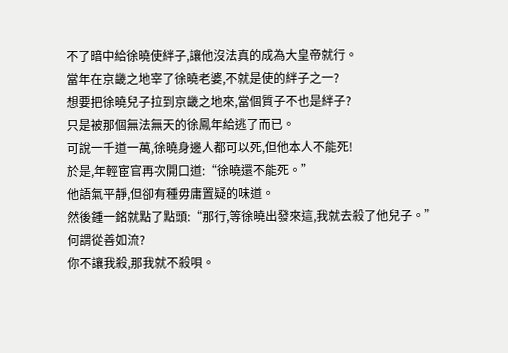不了暗中給徐曉使絆子,讓他沒法真的成為大皇帝就行。
當年在京畿之地宰了徐曉老婆,不就是使的絆子之一?
想要把徐曉兒子拉到京畿之地來,當個質子不也是絆子?
只是被那個無法無天的徐鳳年給逃了而已。
可說一千道一萬,徐曉身邊人都可以死,但他本人不能死!
於是,年輕宦官再次開口道:“徐曉還不能死。”
他語氣平靜,但卻有種毋庸置疑的味道。
然後鍾一銘就點了點頭:“那行,等徐曉出發來這,我就去殺了他兒子。”
何謂從善如流?
你不讓我殺,那我就不殺唄。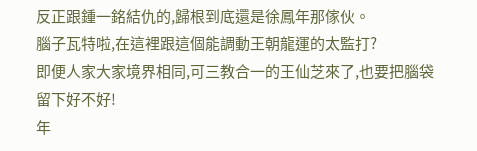反正跟鍾一銘結仇的,歸根到底還是徐鳳年那傢伙。
腦子瓦特啦,在這裡跟這個能調動王朝龍運的太監打?
即便人家大家境界相同,可三教合一的王仙芝來了,也要把腦袋留下好不好!
年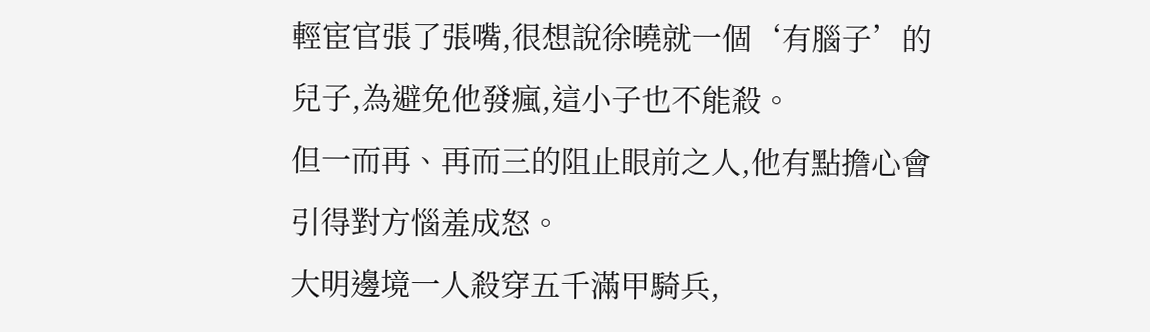輕宦官張了張嘴,很想說徐曉就一個‘有腦子’的兒子,為避免他發瘋,這小子也不能殺。
但一而再、再而三的阻止眼前之人,他有點擔心會引得對方惱羞成怒。
大明邊境一人殺穿五千滿甲騎兵,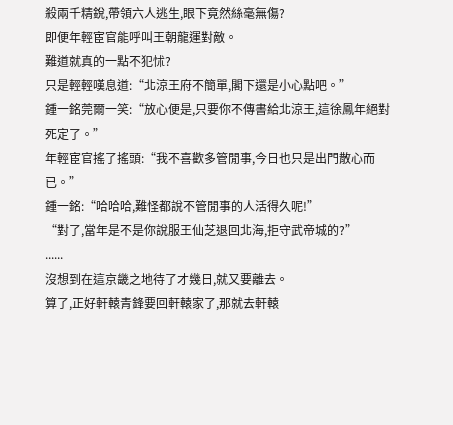殺兩千精銳,帶領六人逃生,眼下竟然絲毫無傷?
即便年輕宦官能呼叫王朝龍運對敵。
難道就真的一點不犯怵?
只是輕輕嘆息道:“北涼王府不簡單,閣下還是小心點吧。”
鍾一銘莞爾一笑:“放心便是,只要你不傳書給北涼王,這徐鳳年絕對死定了。”
年輕宦官搖了搖頭:“我不喜歡多管閒事,今日也只是出門散心而已。”
鍾一銘:“哈哈哈,難怪都說不管閒事的人活得久呢!”
“對了,當年是不是你說服王仙芝退回北海,拒守武帝城的?”
......
沒想到在這京畿之地待了才幾日,就又要離去。
算了,正好軒轅青鋒要回軒轅家了,那就去軒轅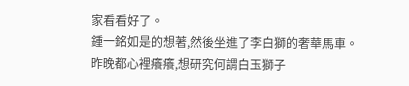家看看好了。
鍾一銘如是的想著,然後坐進了李白獅的奢華馬車。
昨晚都心裡癢癢,想研究何謂白玉獅子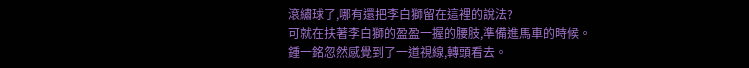滾繡球了,哪有還把李白獅留在這裡的說法?
可就在扶著李白獅的盈盈一握的腰肢,準備進馬車的時候。
鍾一銘忽然感覺到了一道視線,轉頭看去。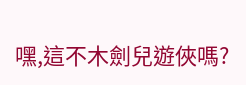嘿,這不木劍兒遊俠嗎?